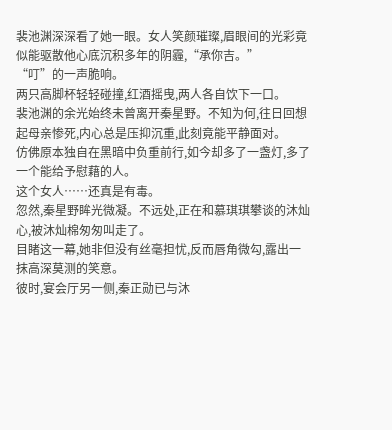裴池渊深深看了她一眼。女人笑颜璀璨,眉眼间的光彩竟似能驱散他心底沉积多年的阴霾,“承你吉。”
“叮”的一声脆响。
两只高脚杯轻轻碰撞,红酒摇曳,两人各自饮下一口。
裴池渊的余光始终未曾离开秦星野。不知为何,往日回想起母亲惨死,内心总是压抑沉重,此刻竟能平静面对。
仿佛原本独自在黑暗中负重前行,如今却多了一盏灯,多了一个能给予慰藉的人。
这个女人……还真是有毒。
忽然,秦星野眸光微凝。不远处,正在和慕琪琪攀谈的沐灿心,被沐灿棉匆匆叫走了。
目睹这一幕,她非但没有丝毫担忧,反而唇角微勾,露出一抹高深莫测的笑意。
彼时,宴会厅另一侧,秦正勋已与沐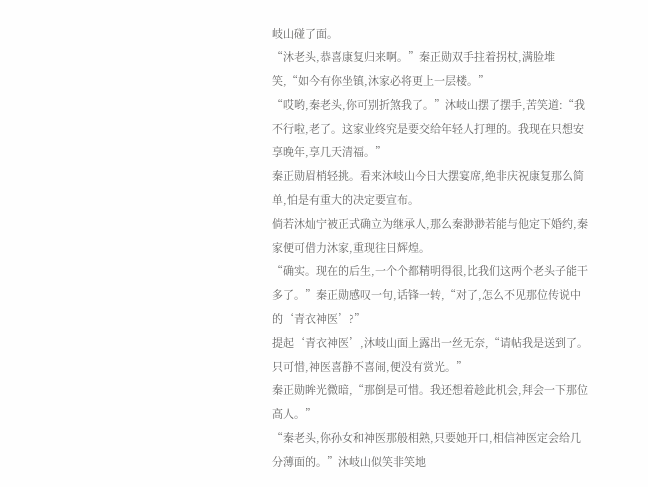岐山碰了面。
“沐老头,恭喜康复归来啊。”秦正勋双手拄着拐杖,满脸堆笑,“如今有你坐镇,沐家必将更上一层楼。”
“哎哟,秦老头,你可别折煞我了。”沐岐山摆了摆手,苦笑道:“我不行啦,老了。这家业终究是要交给年轻人打理的。我现在只想安享晚年,享几天清福。”
秦正勋眉梢轻挑。看来沐岐山今日大摆宴席,绝非庆祝康复那么简单,怕是有重大的决定要宣布。
倘若沐灿宁被正式确立为继承人,那么秦渺渺若能与他定下婚约,秦家便可借力沐家,重现往日辉煌。
“确实。现在的后生,一个个都精明得很,比我们这两个老头子能干多了。”秦正勋感叹一句,话锋一转,“对了,怎么不见那位传说中的‘青衣神医’?”
提起‘青衣神医’,沐岐山面上露出一丝无奈,“请帖我是送到了。只可惜,神医喜静不喜闹,便没有赏光。”
秦正勋眸光微暗,“那倒是可惜。我还想着趁此机会,拜会一下那位高人。”
“秦老头,你孙女和神医那般相熟,只要她开口,相信神医定会给几分薄面的。”沐岐山似笑非笑地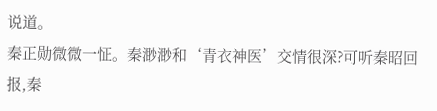说道。
秦正勋微微一怔。秦渺渺和‘青衣神医’交情很深?可听秦昭回报,秦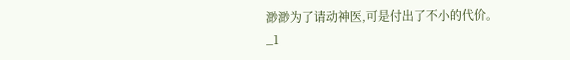渺渺为了请动神医,可是付出了不小的代价。
_1